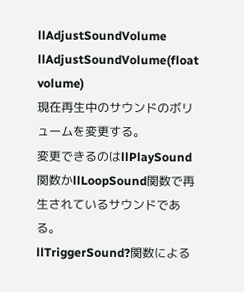llAdjustSoundVolume
llAdjustSoundVolume(float volume)
現在再生中のサウンドのボリュームを変更する。
変更できるのはllPlaySound関数かllLoopSound関数で再生されているサウンドである。
llTriggerSound?関数による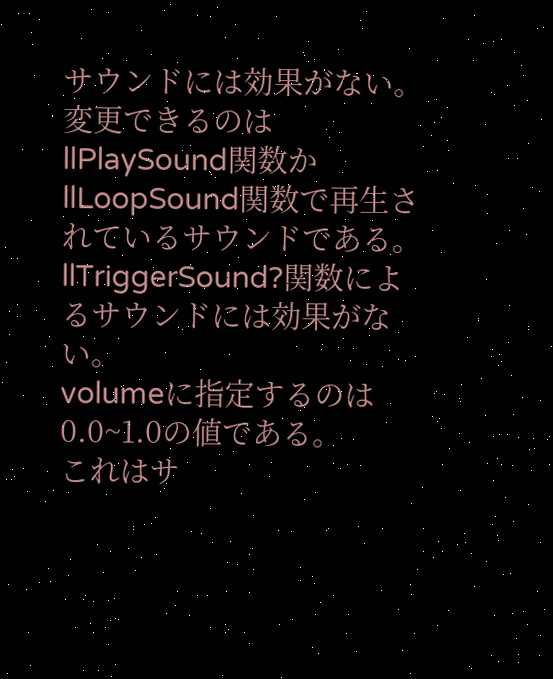サウンドには効果がない。
変更できるのはllPlaySound関数かllLoopSound関数で再生されているサウンドである。
llTriggerSound?関数によるサウンドには効果がない。
volumeに指定するのは0.0~1.0の値である。
これはサ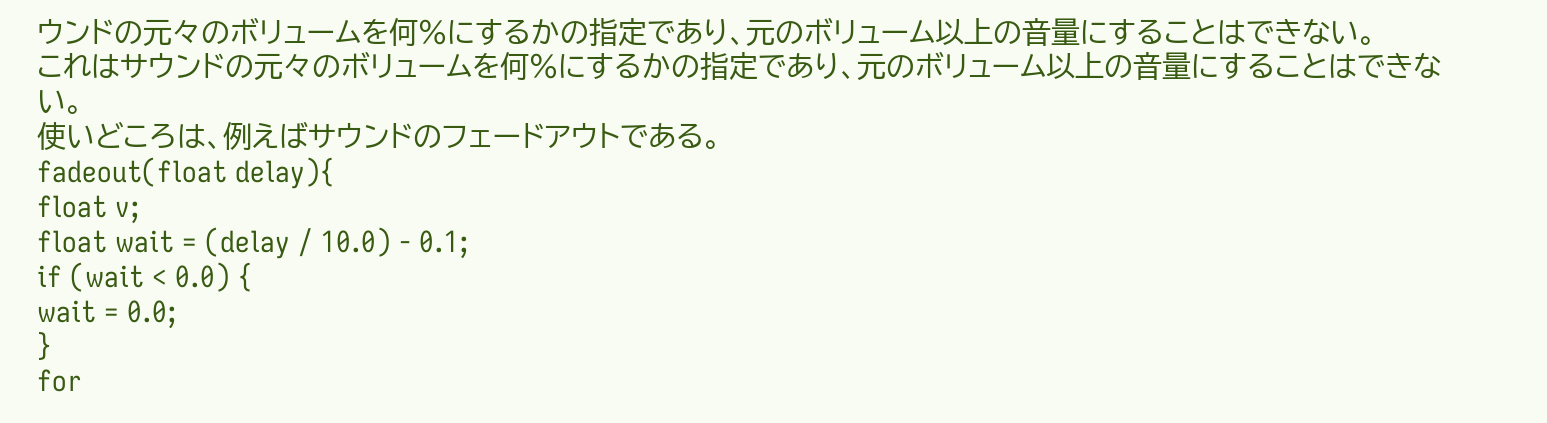ウンドの元々のボリュームを何%にするかの指定であり、元のボリューム以上の音量にすることはできない。
これはサウンドの元々のボリュームを何%にするかの指定であり、元のボリューム以上の音量にすることはできない。
使いどころは、例えばサウンドのフェードアウトである。
fadeout(float delay){
float v;
float wait = (delay / 10.0) - 0.1;
if (wait < 0.0) {
wait = 0.0;
}
for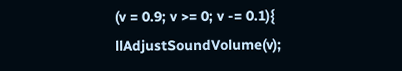(v = 0.9; v >= 0; v -= 0.1){
llAdjustSoundVolume(v);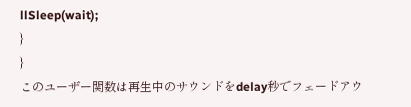llSleep(wait);
}
}
このユーザー関数は再生中のサウンドをdelay秒でフェードアウ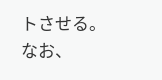トさせる。
なお、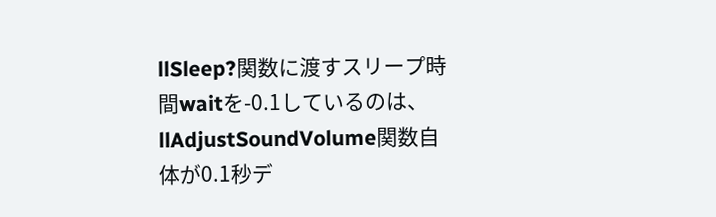llSleep?関数に渡すスリープ時間waitを-0.1しているのは、llAdjustSoundVolume関数自体が0.1秒デ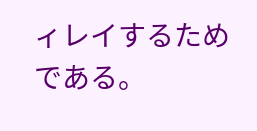ィレイするためである。